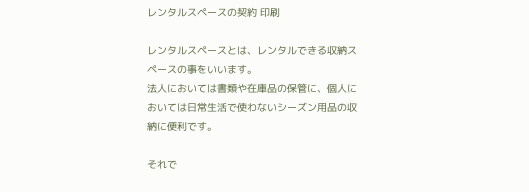レンタルスペースの契約 印刷

レンタルスペースとは、レンタルできる収納スペースの事をいいます。
法人においては書類や在庫品の保管に、個人においては日常生活で使わないシーズン用品の収納に便利です。

それで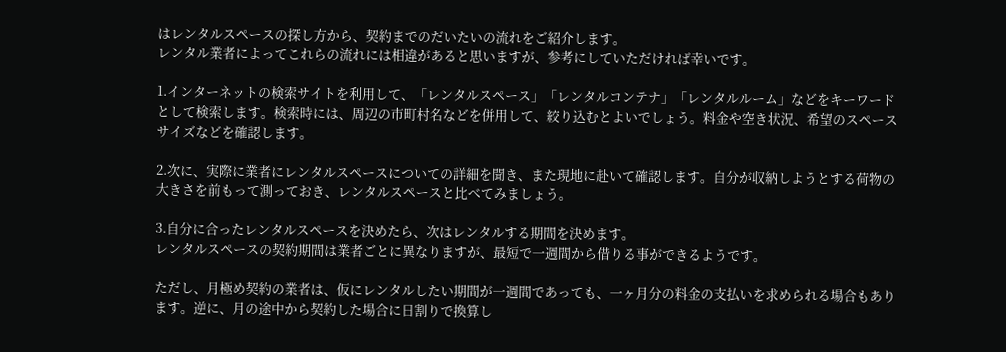はレンタルスペースの探し方から、契約までのだいたいの流れをご紹介します。
レンタル業者によってこれらの流れには相違があると思いますが、参考にしていただければ幸いです。

1.インターネットの検索サイトを利用して、「レンタルスペース」「レンタルコンテナ」「レンタルルーム」などをキーワードとして検索します。検索時には、周辺の市町村名などを併用して、絞り込むとよいでしょう。料金や空き状況、希望のスペースサイズなどを確認します。

2.次に、実際に業者にレンタルスペースについての詳細を聞き、また現地に赴いて確認します。自分が収納しようとする荷物の大きさを前もって測っておき、レンタルスペースと比べてみましょう。

3.自分に合ったレンタルスペースを決めたら、次はレンタルする期間を決めます。
レンタルスペースの契約期間は業者ごとに異なりますが、最短で一週間から借りる事ができるようです。

ただし、月極め契約の業者は、仮にレンタルしたい期間が一週間であっても、一ヶ月分の料金の支払いを求められる場合もあります。逆に、月の途中から契約した場合に日割りで換算し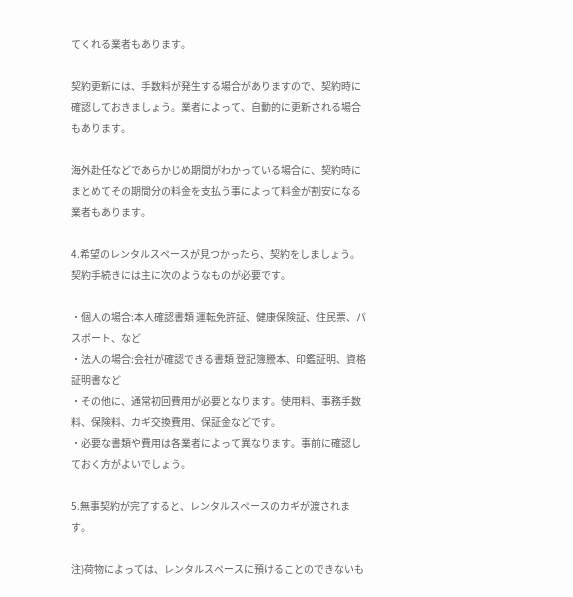てくれる業者もあります。

契約更新には、手数料が発生する場合がありますので、契約時に確認しておきましょう。業者によって、自動的に更新される場合もあります。

海外赴任などであらかじめ期間がわかっている場合に、契約時にまとめてその期間分の料金を支払う事によって料金が割安になる業者もあります。

4.希望のレンタルスペースが見つかったら、契約をしましょう。
契約手続きには主に次のようなものが必要です。

・個人の場合:本人確認書類 運転免許証、健康保険証、住民票、パスポート、など
・法人の場合:会社が確認できる書類 登記簿謄本、印鑑証明、資格証明書など
・その他に、通常初回費用が必要となります。使用料、事務手数料、保険料、カギ交換費用、保証金などです。
・必要な書類や費用は各業者によって異なります。事前に確認しておく方がよいでしょう。

5.無事契約が完了すると、レンタルスペースのカギが渡されます。

注)荷物によっては、レンタルスペースに預けることのできないも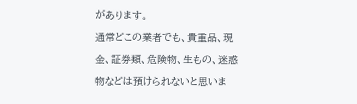があります。
通常どこの業者でも、貴重品、現金、証券類、危険物、生もの、迷惑物などは預けられないと思いま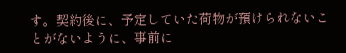す。契約後に、予定していた荷物が預けられないことがないように、事前に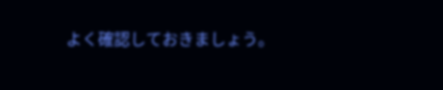よく確認しておきましょう。